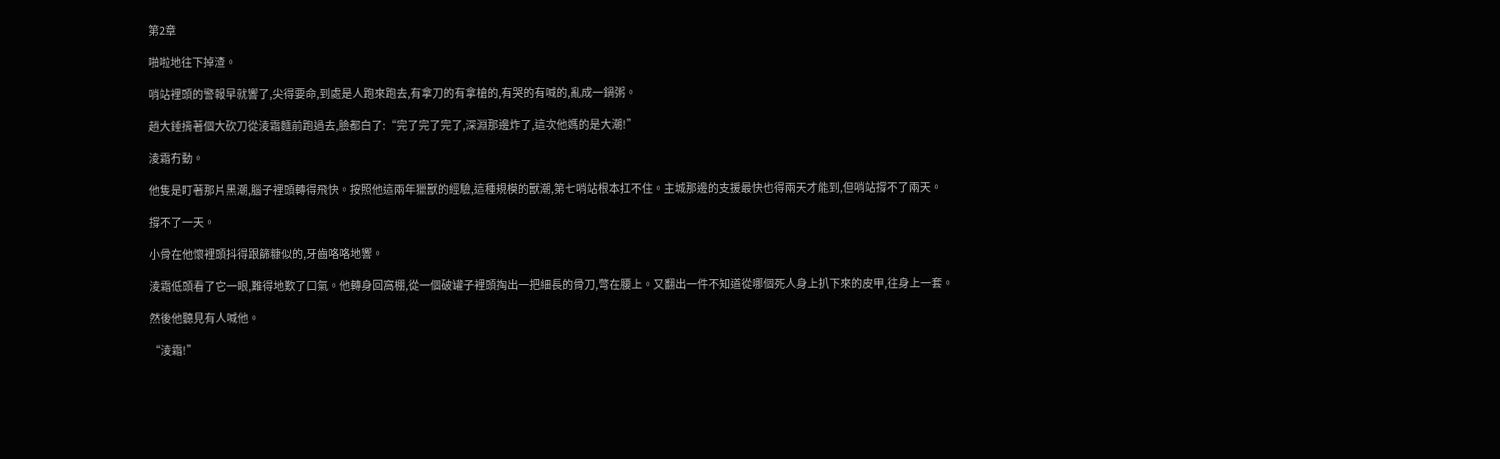第2章

啪啦地往下掉渣。

哨站裡頭的警報早就響了,尖得要命,到處是人跑來跑去,有拿刀的有拿槍的,有哭的有喊的,亂成一鍋粥。

趙大錘揹著個大砍刀從淩霜麵前跑過去,臉都白了:“完了完了完了,深淵那邊炸了,這次他媽的是大潮!”

淩霜冇動。

他隻是盯著那片黑潮,腦子裡頭轉得飛快。按照他這兩年獵獸的經驗,這種規模的獸潮,第七哨站根本扛不住。主城那邊的支援最快也得兩天才能到,但哨站撐不了兩天。

撐不了一天。

小骨在他懷裡頭抖得跟篩糠似的,牙齒咯咯地響。

淩霜低頭看了它一眼,難得地歎了口氣。他轉身回窩棚,從一個破罐子裡頭掏出一把細長的骨刀,彆在腰上。又翻出一件不知道從哪個死人身上扒下來的皮甲,往身上一套。

然後他聽見有人喊他。

“淩霜!”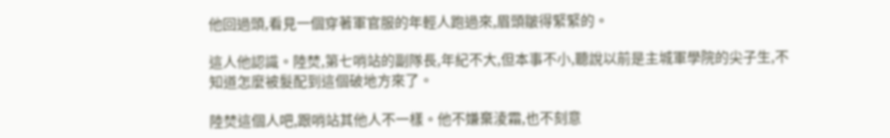他回過頭,看見一個穿著軍官服的年輕人跑過來,眉頭皺得緊緊的。

這人他認識。陸焚,第七哨站的副隊長,年紀不大,但本事不小,聽說以前是主城軍學院的尖子生,不知道怎麼被髮配到這個破地方來了。

陸焚這個人吧,跟哨站其他人不一樣。他不嫌棄淩霜,也不刻意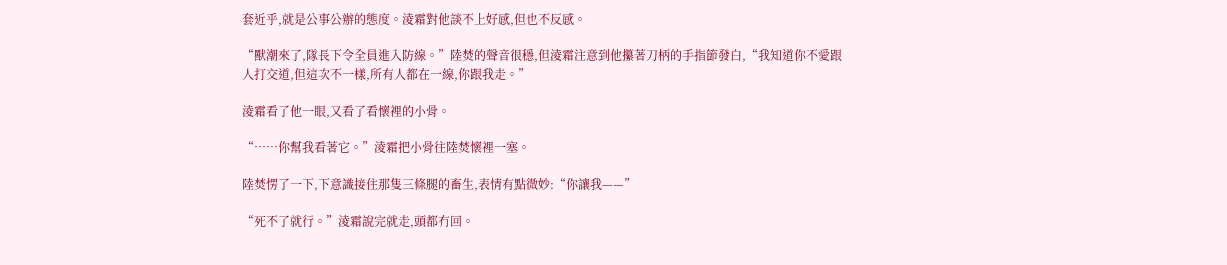套近乎,就是公事公辦的態度。淩霜對他談不上好感,但也不反感。

“獸潮來了,隊長下令全員進入防線。”陸焚的聲音很穩,但淩霜注意到他攥著刀柄的手指節發白,“我知道你不愛跟人打交道,但這次不一樣,所有人都在一線,你跟我走。”

淩霜看了他一眼,又看了看懷裡的小骨。

“……你幫我看著它。”淩霜把小骨往陸焚懷裡一塞。

陸焚愣了一下,下意識接住那隻三條腿的畜生,表情有點微妙:“你讓我——”

“死不了就行。”淩霜說完就走,頭都冇回。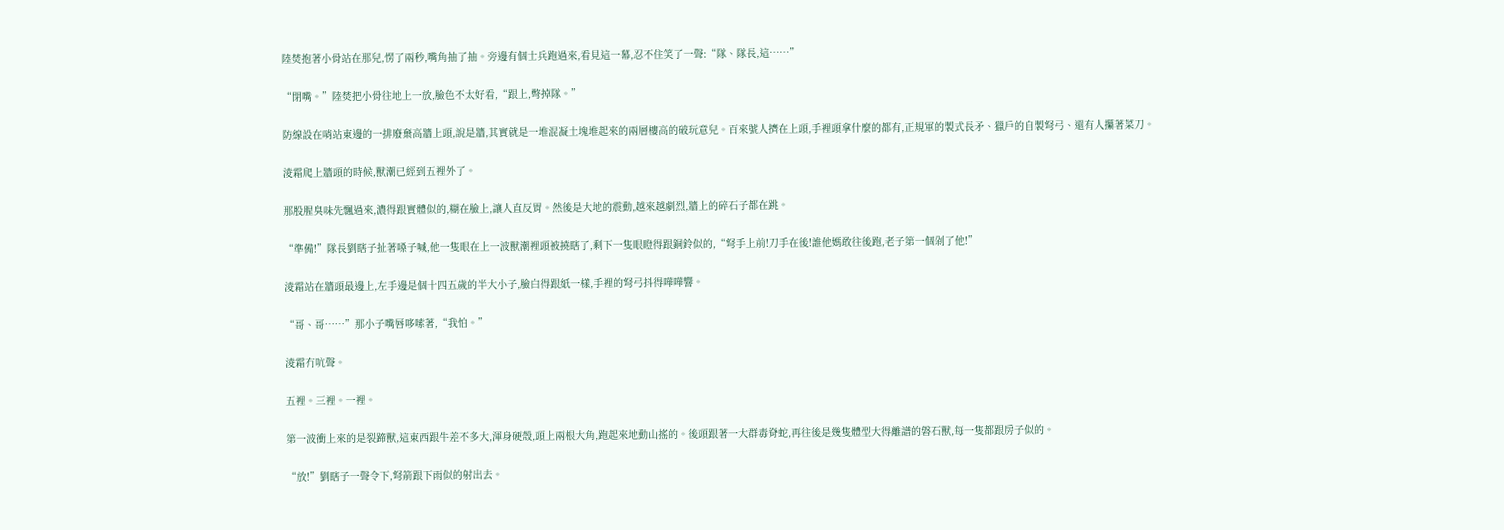陸焚抱著小骨站在那兒,愣了兩秒,嘴角抽了抽。旁邊有個士兵跑過來,看見這一幕,忍不住笑了一聲:“隊、隊長,這……”

“閉嘴。”陸焚把小骨往地上一放,臉色不太好看,“跟上,彆掉隊。”

防線設在哨站東邊的一排廢棄高牆上頭,說是牆,其實就是一堆混凝土塊堆起來的兩層樓高的破玩意兒。百來號人擠在上頭,手裡頭拿什麼的都有,正規軍的製式長矛、獵戶的自製弩弓、還有人攥著菜刀。

淩霜爬上牆頭的時候,獸潮已經到五裡外了。

那股腥臭味先飄過來,濃得跟實體似的,糊在臉上,讓人直反胃。然後是大地的震動,越來越劇烈,牆上的碎石子都在跳。

“準備!”隊長劉瞎子扯著嗓子喊,他一隻眼在上一波獸潮裡頭被撓瞎了,剩下一隻眼瞪得跟銅鈴似的,“弩手上前!刀手在後!誰他媽敢往後跑,老子第一個剁了他!”

淩霜站在牆頭最邊上,左手邊是個十四五歲的半大小子,臉白得跟紙一樣,手裡的弩弓抖得嘩嘩響。

“哥、哥……”那小子嘴唇哆嗦著,“我怕。”

淩霜冇吭聲。

五裡。三裡。一裡。

第一波衝上來的是裂蹄獸,這東西跟牛差不多大,渾身硬殼,頭上兩根大角,跑起來地動山搖的。後頭跟著一大群毒脊蛇,再往後是幾隻體型大得離譜的磐石獸,每一隻都跟房子似的。

“放!”劉瞎子一聲令下,弩箭跟下雨似的射出去。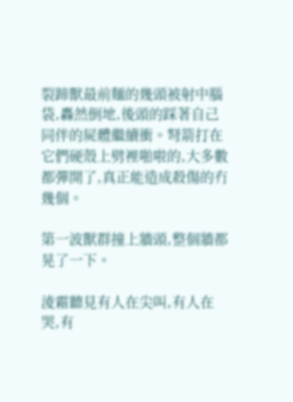裂蹄獸最前麵的幾頭被射中腦袋,轟然倒地,後頭的踩著自己同伴的屍體繼續衝。弩箭打在它們硬殼上劈裡啪啦的,大多數都彈開了,真正能造成殺傷的冇幾個。

第一波獸群撞上牆頭,整個牆都晃了一下。

淩霜聽見有人在尖叫,有人在哭,有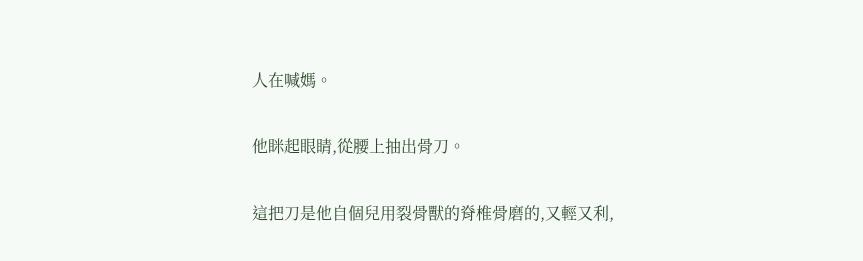人在喊媽。

他眯起眼睛,從腰上抽出骨刀。

這把刀是他自個兒用裂骨獸的脊椎骨磨的,又輕又利,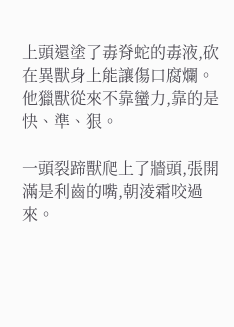上頭還塗了毒脊蛇的毒液,砍在異獸身上能讓傷口腐爛。他獵獸從來不靠蠻力,靠的是快、準、狠。

一頭裂蹄獸爬上了牆頭,張開滿是利齒的嘴,朝淩霜咬過來。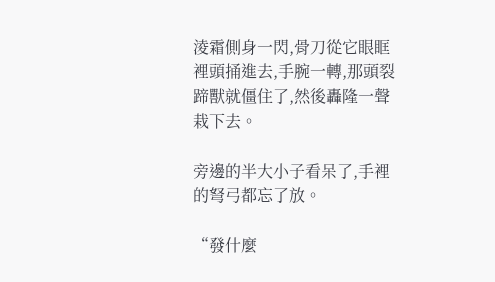淩霜側身一閃,骨刀從它眼眶裡頭捅進去,手腕一轉,那頭裂蹄獸就僵住了,然後轟隆一聲栽下去。

旁邊的半大小子看呆了,手裡的弩弓都忘了放。

“發什麼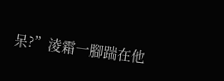呆?”淩霜一腳踹在他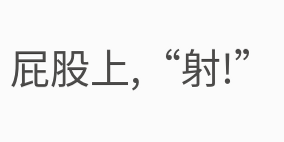屁股上,“射!”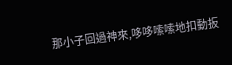那小子回過神來,哆哆嗦嗦地扣動扳